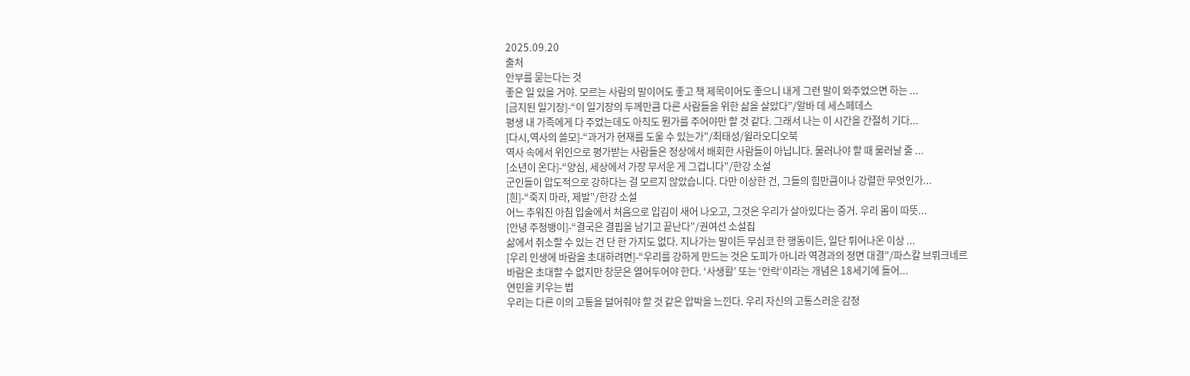2025.09.20
출처
안부를 묻는다는 것
좋은 일 있을 거야. 모르는 사람의 말이어도 좋고 책 제목이어도 좋으니 내게 그런 말이 와주었으면 하는 ...
[금지된 일기장]-“이 일기장의 두께만큼 다른 사람들을 위한 삶을 살았다”/알바 데 세스페데스
평생 내 가족에게 다 주었는데도 아직도 뭔가를 주어야만 할 것 같다. 그래서 나는 이 시간을 간절히 기다...
[다시,역사의 쓸모]-“과거가 현재를 도울 수 있는가”/최태성/윌라오디오북
역사 속에서 위인으로 평가받는 사람들은 정상에서 배회한 사람들이 아닙니다. 물러나야 할 때 물러날 줄 ...
[소년이 온다]-“양심, 세상에서 가장 무서운 게 그겁니다”/한강 소설
군인들이 압도적으로 강하다는 걸 모르지 않았습니다. 다만 이상한 건, 그들의 힘만큼이나 강렬한 무엇인가...
[흰]-“죽지 마라, 제발”/한강 소설
어느 추워진 아침 입술에서 처음으로 입김이 새어 나오고, 그것은 우리가 살아있다는 증거. 우리 몸이 따뜻...
[안녕 주정뱅이]-“결국은 결핍을 남기고 끝난다”/권여선 소설집
삶에서 취소할 수 있는 건 단 한 가지도 없다. 지나가는 말이든 무심코 한 행동이든, 일단 튀어나온 이상 ...
[우리 인생에 바람을 초대하려면]-“우리를 강하게 만드는 것은 도피가 아니라 역경과의 정면 대결”/파스칼 브뤼크네르
바람은 초대할 수 없지만 창문은 열어두어야 한다. ‘사생활’ 또는 ‘안락‘이라는 개념은 18세기에 들어...
연민을 키우는 법
우리는 다른 이의 고통을 덜어줘야 할 것 같은 압박을 느낀다. 우리 자신의 고통스러운 감정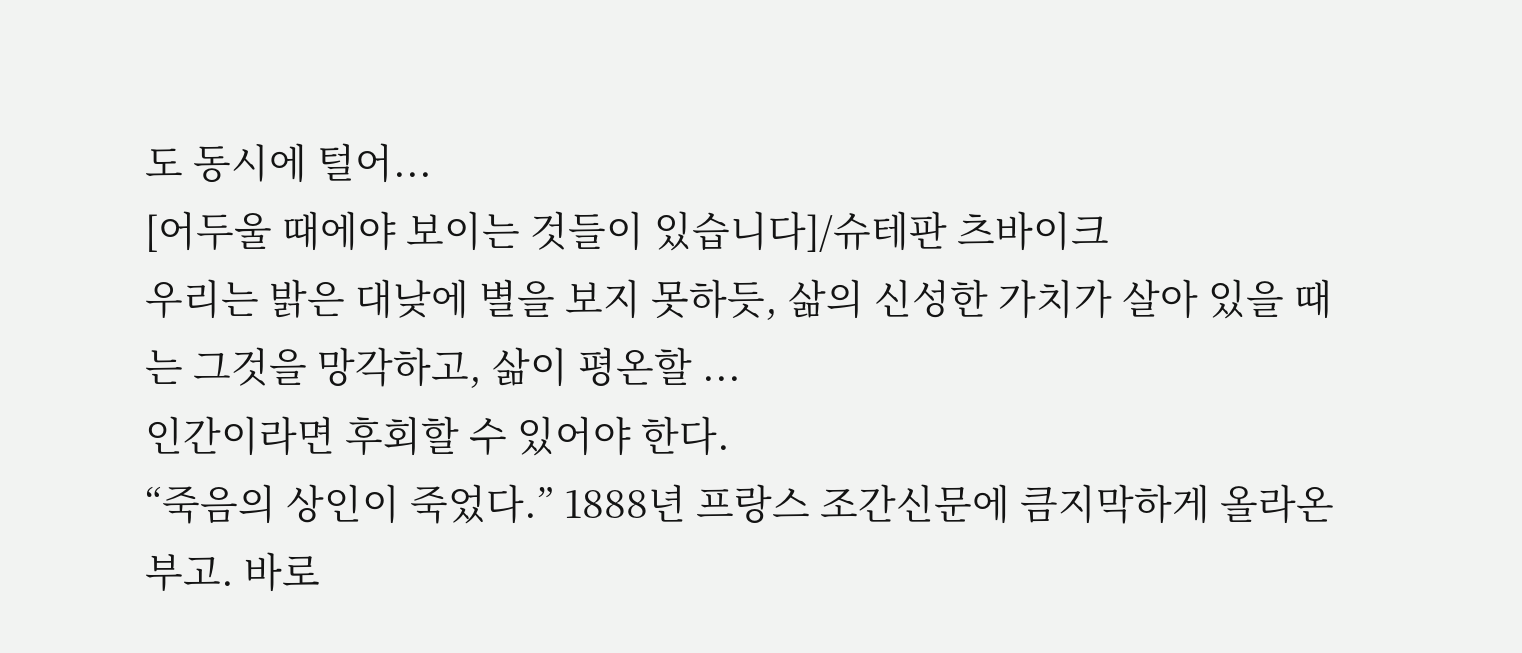도 동시에 털어...
[어두울 때에야 보이는 것들이 있습니다]/슈테판 츠바이크
우리는 밝은 대낮에 별을 보지 못하듯, 삶의 신성한 가치가 살아 있을 때는 그것을 망각하고, 삶이 평온할 ...
인간이라면 후회할 수 있어야 한다.
“죽음의 상인이 죽었다.” 1888년 프랑스 조간신문에 큼지막하게 올라온 부고. 바로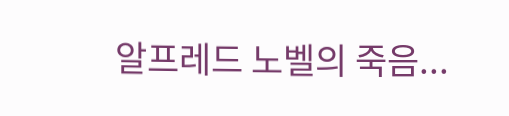알프레드 노벨의 죽음...